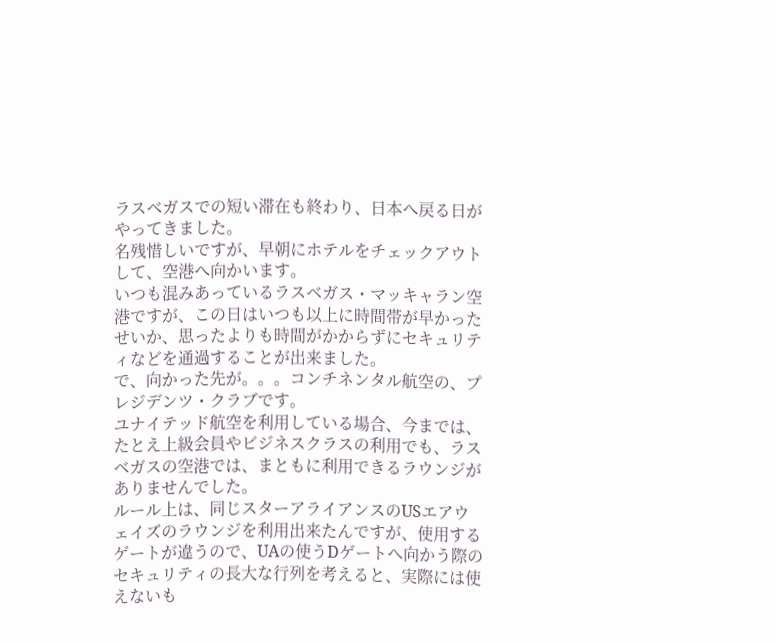ラスベガスでの短い滞在も終わり、日本へ戻る日がやってきました。
名残惜しいですが、早朝にホテルをチェックアウトして、空港へ向かいます。
いつも混みあっているラスベガス・マッキャラン空港ですが、この日はいつも以上に時間帯が早かったせいか、思ったよりも時間がかからずにセキュリティなどを通過することが出来ました。
で、向かった先が。。。コンチネンタル航空の、プレジデンツ・クラブです。
ユナイテッド航空を利用している場合、今までは、たとえ上級会員やビジネスクラスの利用でも、ラスベガスの空港では、まともに利用できるラウンジがありませんでした。
ルール上は、同じスターアライアンスのUSエアウェイズのラウンジを利用出来たんですが、使用するゲートが違うので、UAの使うDゲートへ向かう際のセキュリティの長大な行列を考えると、実際には使えないも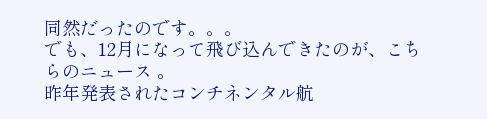同然だったのです。。。
でも、12月になって飛び込んできたのが、こちらのニュース 。
昨年発表されたコンチネンタル航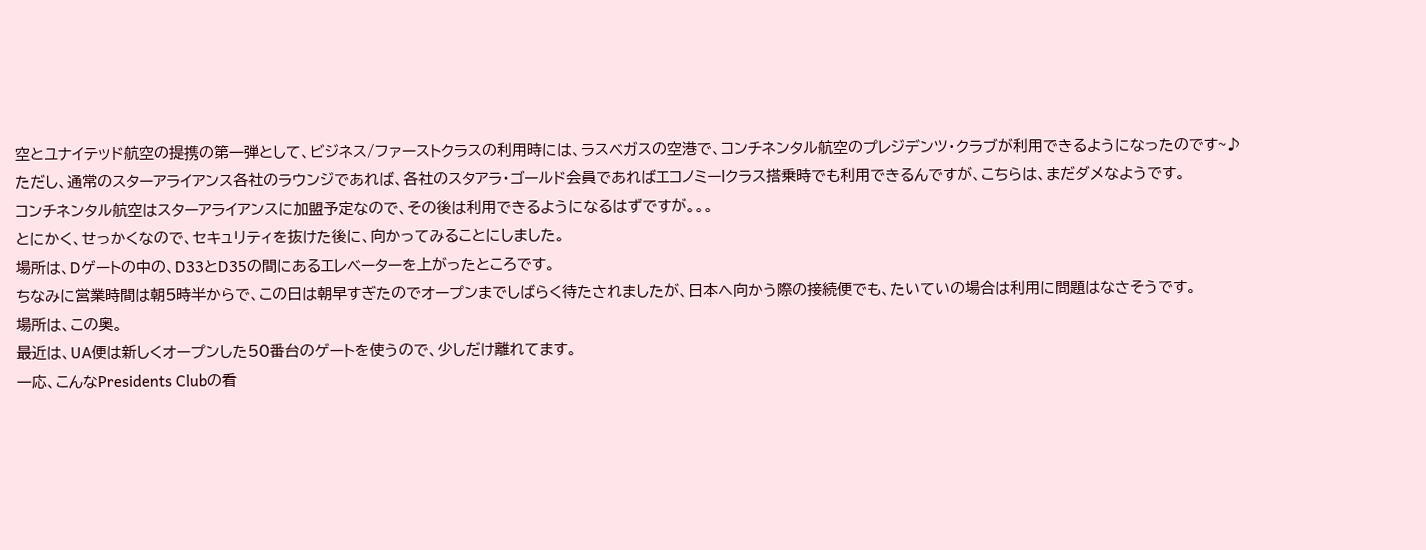空とユナイテッド航空の提携の第一弾として、ビジネス/ファーストクラスの利用時には、ラスベガスの空港で、コンチネンタル航空のプレジデンツ・クラブが利用できるようになったのです~♪
ただし、通常のスターアライアンス各社のラウンジであれば、各社のスタアラ・ゴールド会員であればエコノミーlクラス搭乗時でも利用できるんですが、こちらは、まだダメなようです。
コンチネンタル航空はスターアライアンスに加盟予定なので、その後は利用できるようになるはずですが。。。
とにかく、せっかくなので、セキュリティを抜けた後に、向かってみることにしました。
場所は、Dゲートの中の、D33とD35の間にあるエレベーターを上がったところです。
ちなみに営業時間は朝5時半からで、この日は朝早すぎたのでオープンまでしばらく待たされましたが、日本へ向かう際の接続便でも、たいていの場合は利用に問題はなさそうです。
場所は、この奥。
最近は、UA便は新しくオープンした50番台のゲートを使うので、少しだけ離れてます。
一応、こんなPresidents Clubの看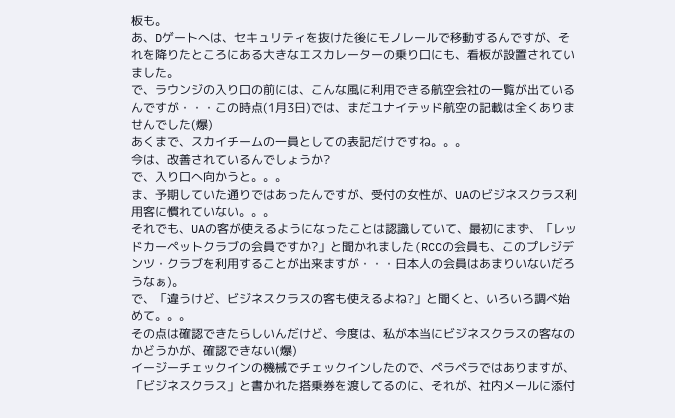板も。
あ、Dゲートへは、セキュリティを抜けた後にモノレールで移動するんですが、それを降りたところにある大きなエスカレーターの乗り口にも、看板が設置されていました。
で、ラウンジの入り口の前には、こんな風に利用できる航空会社の一覧が出ているんですが・・・この時点(1月3日)では、まだユナイテッド航空の記載は全くありませんでした(爆)
あくまで、スカイチームの一員としての表記だけですね。。。
今は、改善されているんでしょうか?
で、入り口へ向かうと。。。
ま、予期していた通りではあったんですが、受付の女性が、UAのビジネスクラス利用客に慣れていない。。。
それでも、UAの客が使えるようになったことは認識していて、最初にまず、「レッドカーペットクラブの会員ですか?」と聞かれました(RCCの会員も、このプレジデンツ・クラブを利用することが出来ますが・・・日本人の会員はあまりいないだろうなぁ)。
で、「違うけど、ビジネスクラスの客も使えるよね?」と聞くと、いろいろ調べ始めて。。。
その点は確認できたらしいんだけど、今度は、私が本当にビジネスクラスの客なのかどうかが、確認できない(爆)
イージーチェックインの機械でチェックインしたので、ペラペラではありますが、「ビジネスクラス」と書かれた搭乗券を渡してるのに、それが、社内メールに添付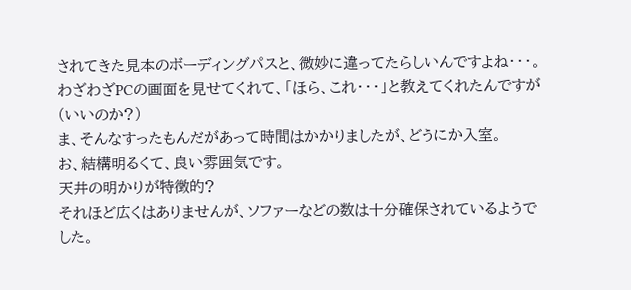されてきた見本のボーディングパスと、微妙に違ってたらしいんですよね・・・。
わざわざPCの画面を見せてくれて、「ほら、これ・・・」と教えてくれたんですが(いいのか?)
ま、そんなすったもんだがあって時間はかかりましたが、どうにか入室。
お、結構明るくて、良い雰囲気です。
天井の明かりが特徴的?
それほど広くはありませんが、ソファーなどの数は十分確保されているようでした。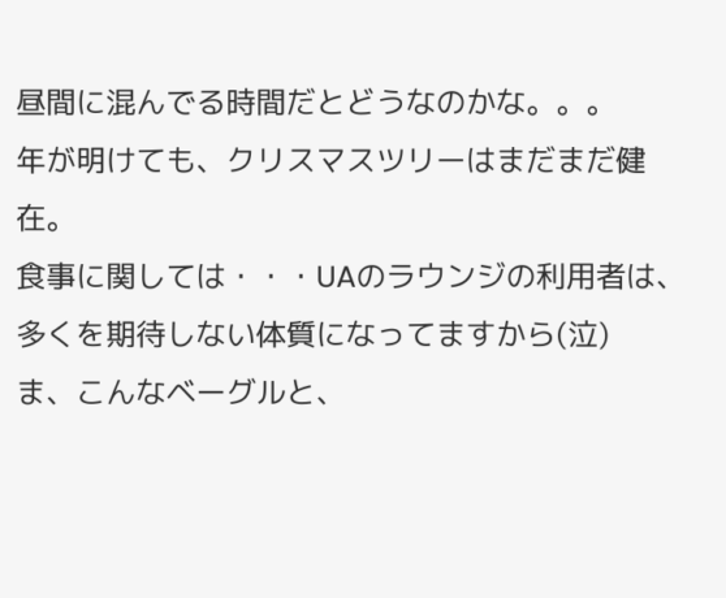昼間に混んでる時間だとどうなのかな。。。
年が明けても、クリスマスツリーはまだまだ健在。
食事に関しては・・・UAのラウンジの利用者は、多くを期待しない体質になってますから(泣)
ま、こんなベーグルと、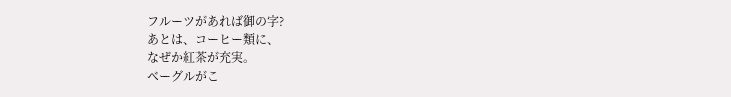フルーツがあれば御の字?
あとは、コーヒー類に、
なぜか紅茶が充実。
ベーグルがこ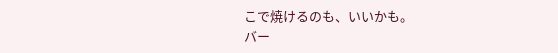こで焼けるのも、いいかも。
バー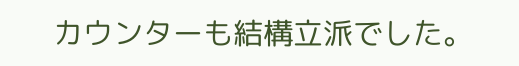カウンターも結構立派でした。